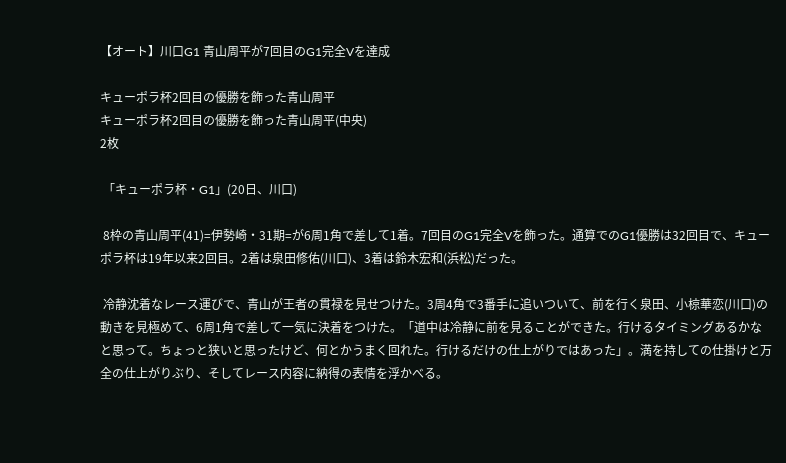【オート】川口G1 青山周平が7回目のG1完全Vを達成

キューポラ杯2回目の優勝を飾った青山周平
キューポラ杯2回目の優勝を飾った青山周平(中央)
2枚

 「キューポラ杯・G1」(20日、川口)

 8枠の青山周平(41)=伊勢崎・31期=が6周1角で差して1着。7回目のG1完全Vを飾った。通算でのG1優勝は32回目で、キューポラ杯は19年以来2回目。2着は泉田修佑(川口)、3着は鈴木宏和(浜松)だった。

 冷静沈着なレース運びで、青山が王者の貫禄を見せつけた。3周4角で3番手に追いついて、前を行く泉田、小椋華恋(川口)の動きを見極めて、6周1角で差して一気に決着をつけた。「道中は冷静に前を見ることができた。行けるタイミングあるかなと思って。ちょっと狭いと思ったけど、何とかうまく回れた。行けるだけの仕上がりではあった」。満を持しての仕掛けと万全の仕上がりぶり、そしてレース内容に納得の表情を浮かべる。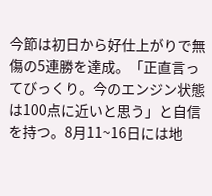今節は初日から好仕上がりで無傷の5連勝を達成。「正直言ってびっくり。今のエンジン状態は100点に近いと思う」と自信を持つ。8月11~16日には地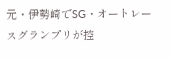元・伊勢崎でSG・オートレースグランプリが控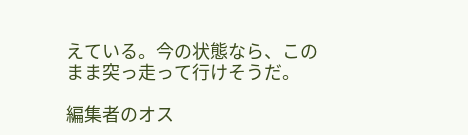えている。今の状態なら、このまま突っ走って行けそうだ。

編集者のオス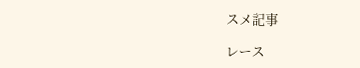スメ記事

レース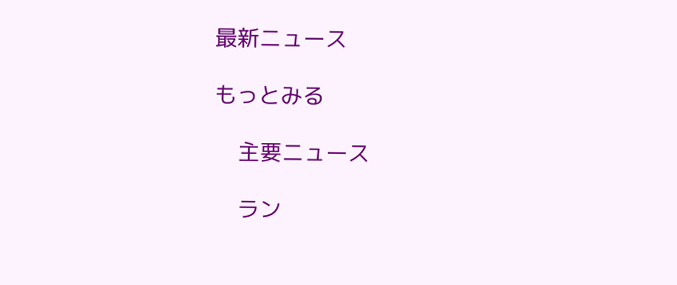最新ニュース

もっとみる

    主要ニュース

    ラン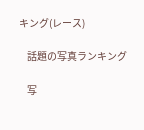キング(レース)

    話題の写真ランキング

    写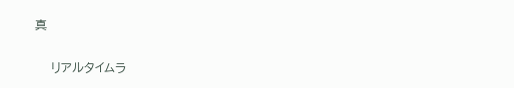真

    リアルタイムラ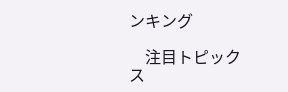ンキング

    注目トピックス